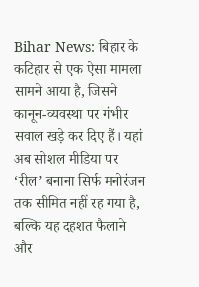Bihar News: बिहार के कटिहार से एक ऐसा मामला सामने आया है, जिसने कानून-व्यवस्था पर गंभीर सवाल खड़े कर दिए हैं। यहां अब सोशल मीडिया पर ‘रील’ बनाना सिर्फ मनोरंजन तक सीमित नहीं रह गया है, बल्कि यह दहशत फैलाने और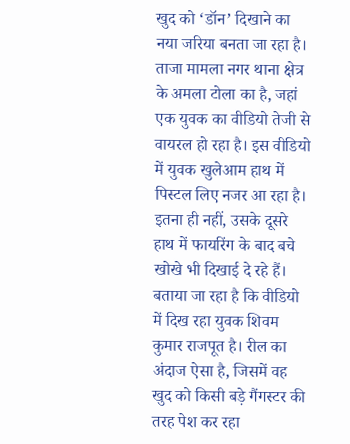खुद को ‘डॉन’ दिखाने का नया जरिया बनता जा रहा है।
ताजा मामला नगर थाना क्षेत्र के अमला टोला का है, जहां एक युवक का वीडियो तेजी से वायरल हो रहा है। इस वीडियो में युवक खुलेआम हाथ में पिस्टल लिए नजर आ रहा है। इतना ही नहीं, उसके दूसरे हाथ में फायरिंग के बाद बचे खोखे भी दिखाई दे रहे हैं।
बताया जा रहा है कि वीडियो में दिख रहा युवक शिवम कुमार राजपूत है। रील का अंदाज ऐसा है, जिसमें वह खुद को किसी बड़े गैंगस्टर की तरह पेश कर रहा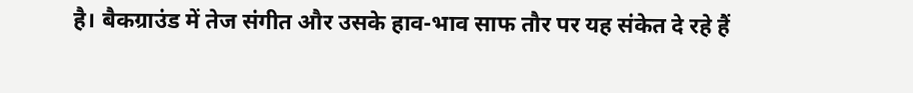है। बैकग्राउंड में तेज संगीत और उसके हाव-भाव साफ तौर पर यह संकेत दे रहे हैं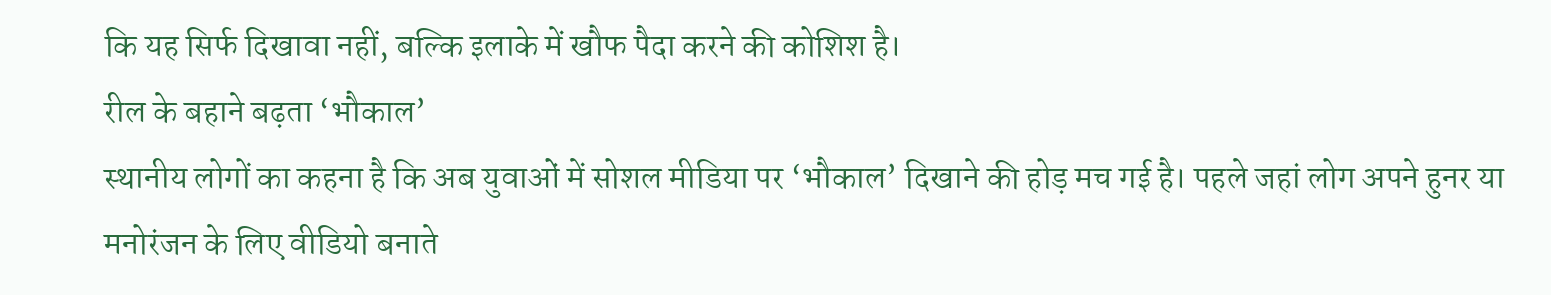कि यह सिर्फ दिखावा नहीं, बल्कि इलाके में खौफ पैदा करने की कोशिश है।
रील के बहाने बढ़ता ‘भौकाल’
स्थानीय लोगों का कहना है कि अब युवाओं में सोशल मीडिया पर ‘भौकाल’ दिखाने की होड़ मच गई है। पहले जहां लोग अपने हुनर या मनोरंजन के लिए वीडियो बनाते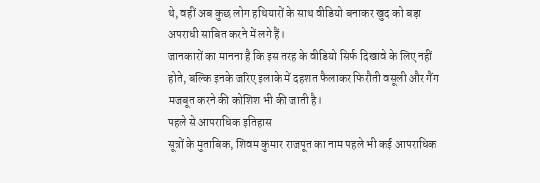थे, वहीं अब कुछ लोग हथियारों के साथ वीडियो बनाकर खुद को बड़ा अपराधी साबित करने में लगे हैं।
जानकारों का मानना है कि इस तरह के वीडियो सिर्फ दिखावे के लिए नहीं होते, बल्कि इनके जरिए इलाके में दहशत फैलाकर फिरौती वसूली और गैंग मजबूत करने की कोशिश भी की जाती है।
पहले से आपराधिक इतिहास
सूत्रों के मुताबिक, शिवम कुमार राजपूत का नाम पहले भी कई आपराधिक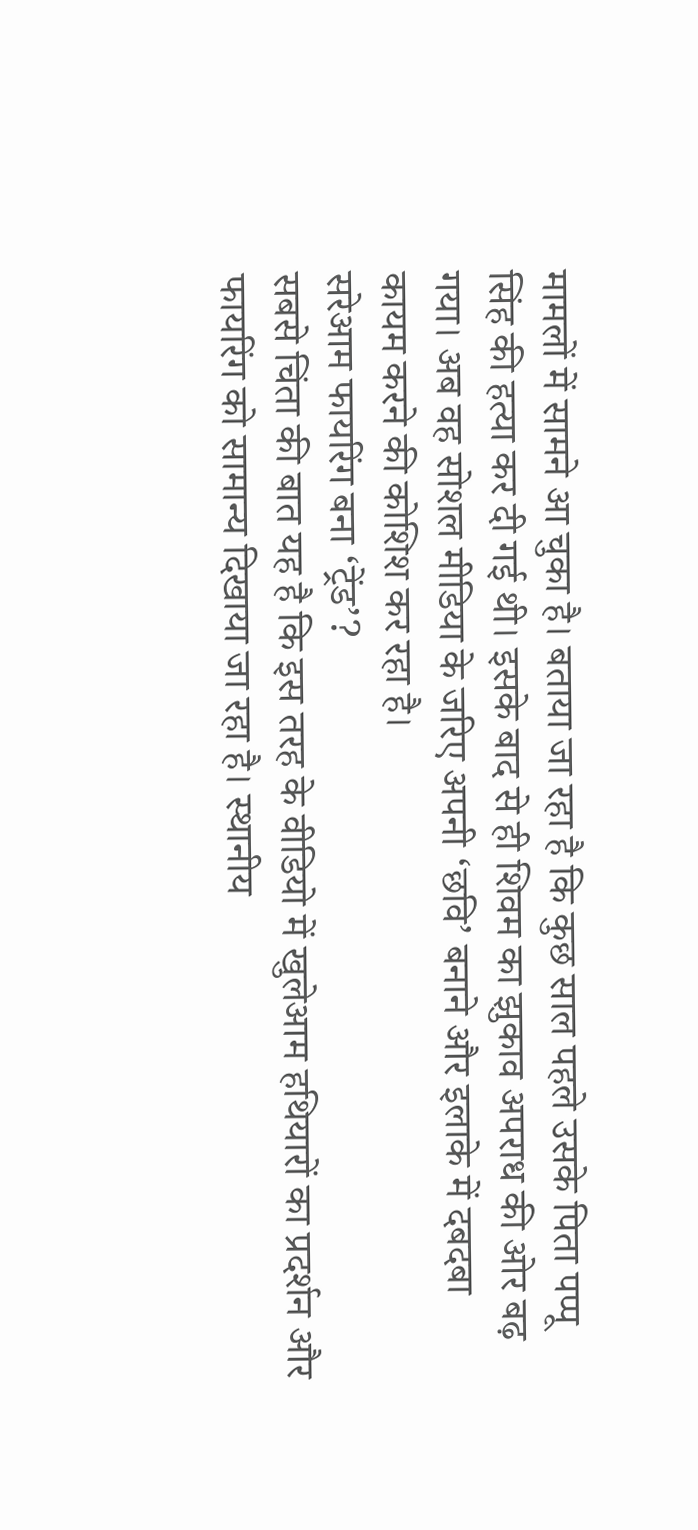मामलों में सामने आ चुका है। बताया जा रहा है कि कुछ साल पहले उसके पिता पप्पू सिंह की हत्या कर दी गई थी। इसके बाद से ही शिवम का झुकाव अपराध की ओर बढ़ गया। अब वह सोशल मीडिया के जरिए अपनी ‘छवि’ बनाने और इलाके में दबदबा कायम करने की कोशिश कर रहा है।
सरेआम फायरिंग बना ‘ट्रेंड’?
सबसे चिंता की बात यह है कि इस तरह के वीडियो में खुलेआम हथियारों का प्रदर्शन और फायरिंग को सामान्य दिखाया जा रहा है। स्थानीय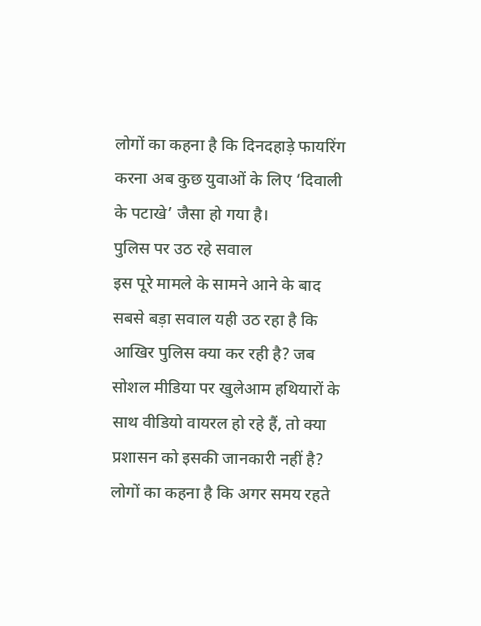लोगों का कहना है कि दिनदहाड़े फायरिंग करना अब कुछ युवाओं के लिए ‘दिवाली के पटाखे’ जैसा हो गया है।
पुलिस पर उठ रहे सवाल
इस पूरे मामले के सामने आने के बाद सबसे बड़ा सवाल यही उठ रहा है कि आखिर पुलिस क्या कर रही है? जब सोशल मीडिया पर खुलेआम हथियारों के साथ वीडियो वायरल हो रहे हैं, तो क्या प्रशासन को इसकी जानकारी नहीं है? लोगों का कहना है कि अगर समय रहते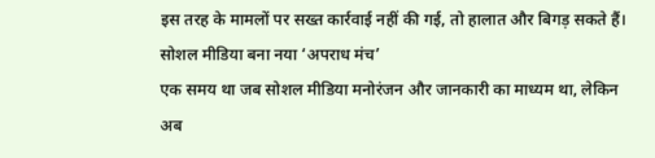इस तरह के मामलों पर सख्त कार्रवाई नहीं की गई, तो हालात और बिगड़ सकते हैं।
सोशल मीडिया बना नया ‘अपराध मंच’
एक समय था जब सोशल मीडिया मनोरंजन और जानकारी का माध्यम था, लेकिन अब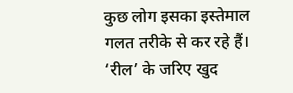कुछ लोग इसका इस्तेमाल गलत तरीके से कर रहे हैं। ‘रील’ के जरिए खुद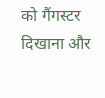को गैंगस्टर दिखाना और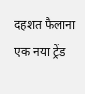दहशत फैलाना एक नया ट्रेंड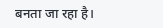बनता जा रहा है।